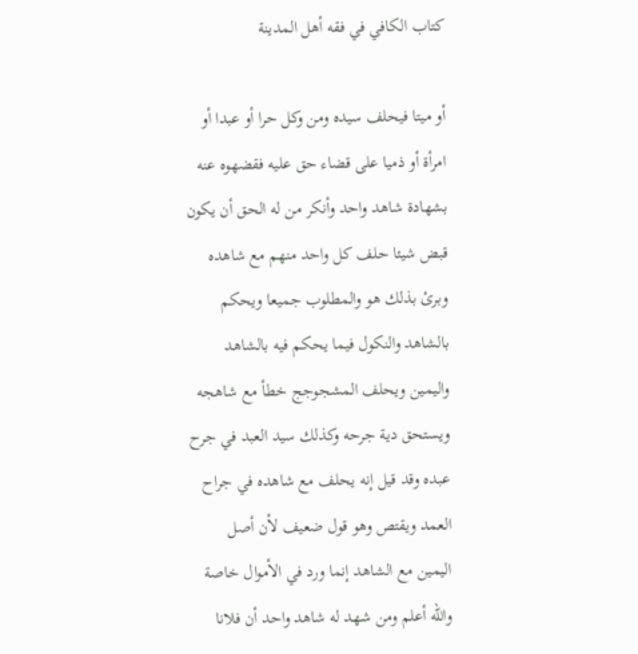كتاب الكافي في فقه أهل المدينة

أو ميتا فيحلف سيده ومن وكل حرا أو عبدا أو امرأة أو ذميا على قضاء حق عليه فقضهوه عنه بشهادة شاهد واحد وأنكر من له الحق أن يكون قبض شيئا حلف كل واحد منهم مع شاهده وبرئ بذلك هو والمطلوب جميعا ويحكم بالشاهد والنكول فيما يحكم فيه بالشاهد واليمين ويحلف المشجوجج خطأ مع شاهجه ويستحق دية جرحه وكذلك سيد العبد في جرح عبده وقد قيل إنه يحلف مع شاهده في جراح العمد ويقتص وهو قول ضعيف لأن أصل اليمين مع الشاهد إنما ورد في الأموال خاصة والله أعلم ومن شهد له شاهد واحد أن فلانا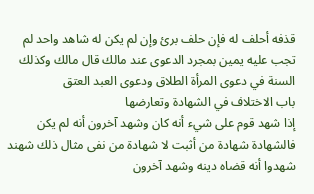قذفه أحلف له فإن حلف برئ وإن لم يكن له شاهد واحد لم تجب عليه يمين بمجرد الدعوى عند مالك قال مالك وكذلك السنة في دعوى المرأة الطلاق ودعوى العبد العتق
باب الاختلاف في الشهادة وتعارضها
إذا شهد قوم على شيء أنه كان وشهد آخرون أنه لم يكن فالشهادة شهادة من أثبت لا شهادة من نفى مثال ذلك شهند شهدوا أنه قضاه دينه وشهد آخرون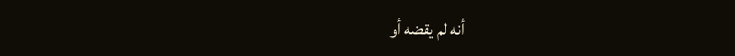أنه لم يقضه أو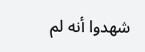شهدوا أنه لم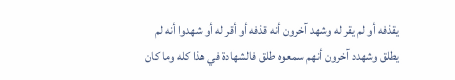يقذفه أو لم يقر له وشهد آخرون أنه قذفه أو أقر له أو شهدوا أنه لم يطلق وشهدد آخرون أنهم سمعوه طلق فالشهادة في هذا كله وما كان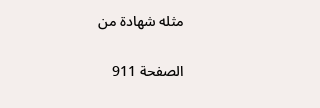مثله شهادة من

الصفحة 911